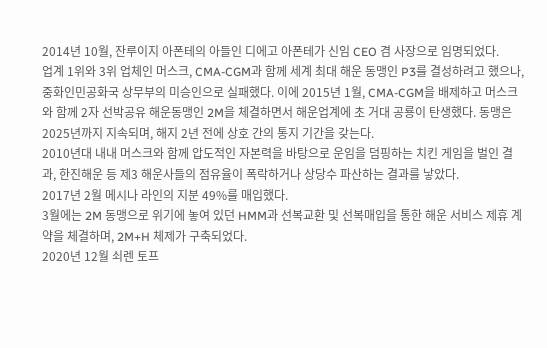2014년 10월, 잔루이지 아폰테의 아들인 디에고 아폰테가 신임 CEO 겸 사장으로 임명되었다.
업계 1위와 3위 업체인 머스크, CMA-CGM과 함께 세계 최대 해운 동맹인 P3를 결성하려고 했으나, 중화인민공화국 상무부의 미승인으로 실패했다. 이에 2015년 1월, CMA-CGM을 배제하고 머스크와 함께 2자 선박공유 해운동맹인 2M을 체결하면서 해운업계에 초 거대 공룡이 탄생했다. 동맹은 2025년까지 지속되며, 해지 2년 전에 상호 간의 통지 기간을 갖는다.
2010년대 내내 머스크와 함께 압도적인 자본력을 바탕으로 운임을 덤핑하는 치킨 게임을 벌인 결과, 한진해운 등 제3 해운사들의 점유율이 폭락하거나 상당수 파산하는 결과를 낳았다.
2017년 2월 메시나 라인의 지분 49%를 매입했다.
3월에는 2M 동맹으로 위기에 놓여 있던 HMM과 선복교환 및 선복매입을 통한 해운 서비스 제휴 계약을 체결하며, 2M+H 체제가 구축되었다.
2020년 12월 쇠렌 토프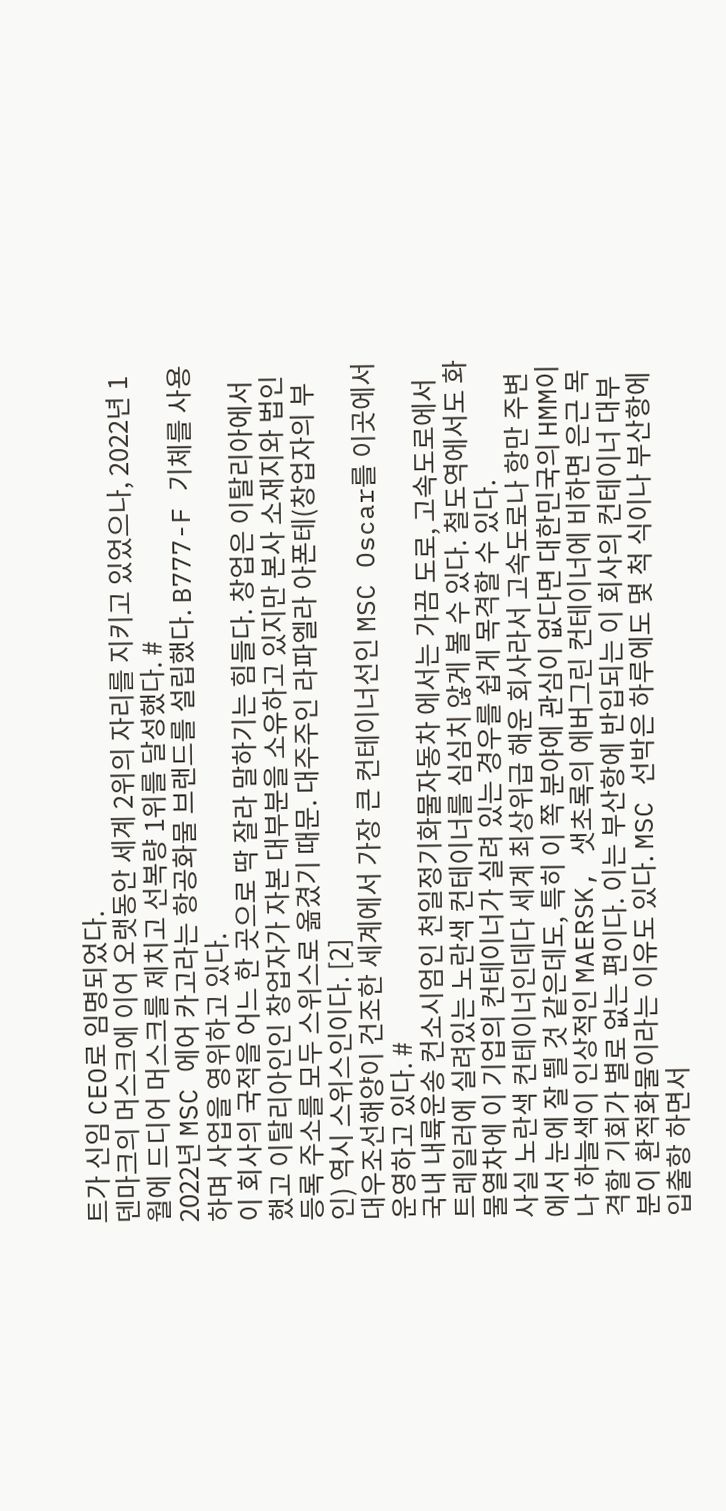트가 신임 CEO로 임명되었다.
덴마크의 머스크에 이어 오랫동안 세계 2위의 자리를 지키고 있었으나, 2022년 1월에 드디어 머스크를 제치고 선복량 1위를 달성했다. #
2022년 MSC 에어 카고라는 항공화물 브랜드를 설립했다. B777-F 기체를 사용하며 사업을 영위하고 있다.
이 회사의 국적을 어느 한 곳으로 딱 잘라 말하기는 힘들다. 창업은 이탈리아에서 했고 이탈리아인인 창업자가 자본 대부분을 소유하고 있지만 본사 소재지와 법인 등록 주소를 모두 스위스로 옮겼기 때문. 대주주인 라파엘라 아폰테(창업자의 부인) 역시 스위스인이다. [2]
대우조선해양이 건조한 세계에서 가장 큰 컨테이너선인 MSC Oscar를 이곳에서 운영하고 있다. #
국내 내륙운송 컨소시엄인 천일정기화물자동차 에서는 가끔 도로, 고속도로에서 트레일러에 실려있는 노란색 컨테이너를 심심치 않게 볼 수 있다. 철도역에서도 화물열차에 이 기업의 컨테이너가 실려 있는 경우를 쉽게 목격할 수 있다.
사실 노란색 컨테이너인데다 세계 최상위급 해운 회사라서 고속도로나 항만 주변에서 눈에 잘 띌 것 같은데도, 특히 이 쪽 분야에 관심이 없다면 대한민국의 HMM이나 하늘색이 인상적인 MAERSK, 샛초록의 에버그린 컨테이너에 비하면 은근 목격할 기회가 별로 없는 편이다. 이는 부산항에 반입되는 이 회사의 컨테이너 대부분이 환적화물이라는 이유도 있다. MSC 선박은 하루에도 몇 척 식이나 부산항에 입출항 하면서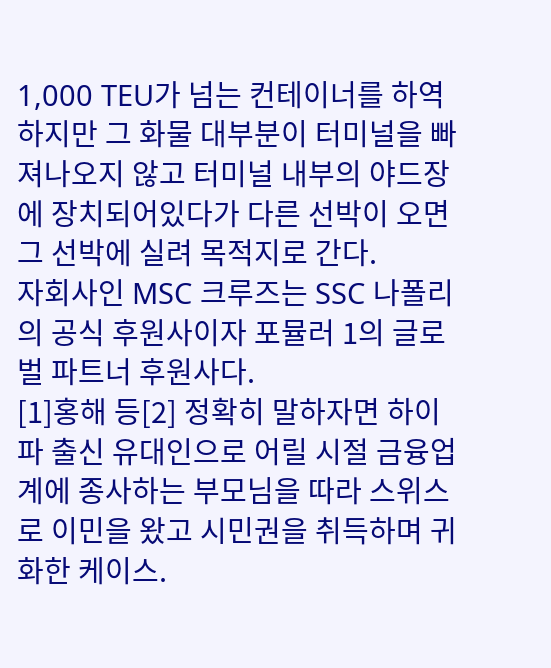1,000 TEU가 넘는 컨테이너를 하역하지만 그 화물 대부분이 터미널을 빠져나오지 않고 터미널 내부의 야드장에 장치되어있다가 다른 선박이 오면 그 선박에 실려 목적지로 간다.
자회사인 MSC 크루즈는 SSC 나폴리의 공식 후원사이자 포뮬러 1의 글로벌 파트너 후원사다.
[1]홍해 등[2] 정확히 말하자면 하이파 출신 유대인으로 어릴 시절 금융업계에 종사하는 부모님을 따라 스위스로 이민을 왔고 시민권을 취득하며 귀화한 케이스.